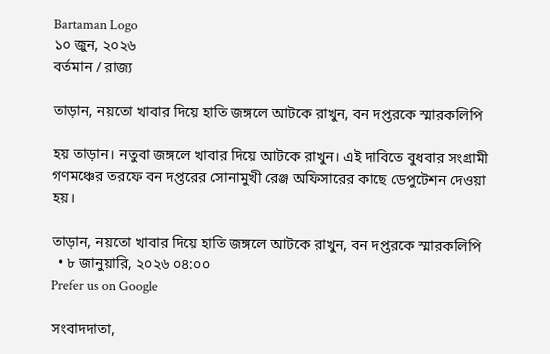Bartaman Logo
১০ জুন, ২০২৬
বর্তমান / রাজ্য

তাড়ান, নয়তো খাবার দিয়ে হাতি জঙ্গলে আটকে রাখুন, বন দপ্তরকে স্মারকলিপি

হয় তাড়ান। নতুবা জঙ্গলে খাবার দিয়ে আটকে রাখুন। এই দাবিতে বুধবার সংগ্রামী গণমঞ্চের তরফে বন দপ্তরের সোনামুখী রেঞ্জ অফিসারের কাছে ডেপুটেশন দেওয়া হয়।

তাড়ান, নয়তো খাবার দিয়ে হাতি জঙ্গলে আটকে রাখুন, বন দপ্তরকে স্মারকলিপি
  • ৮ জানুয়ারি, ২০২৬ ০৪:০০
Prefer us on Google

সংবাদদাতা,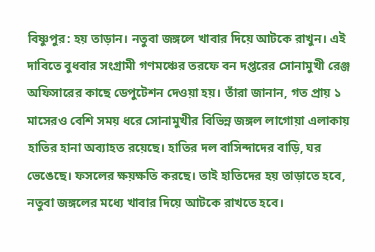বিষ্ণুপুর: হয় তাড়ান। নতুবা জঙ্গলে খাবার দিয়ে আটকে রাখুন। এই দাবিতে বুধবার সংগ্রামী গণমঞ্চের তরফে বন দপ্তরের সোনামুখী রেঞ্জ অফিসারের কাছে ডেপুটেশন দেওয়া হয়। তাঁরা জানান, গত প্রায় ১ মাসেরও বেশি সময় ধরে সোনামুখীর বিভিন্ন জঙ্গল লাগোয়া এলাকায় হাতির হানা অব্যাহত রয়েছে। হাতির দল বাসিন্দাদের বাড়ি, ঘর ভেঙেছে। ফসলের ক্ষয়ক্ষতি করছে। তাই হাতিদের হয় তাড়াতে হবে, নতুবা জঙ্গলের মধ্যে খাবার দিয়ে আটকে রাখতে হবে।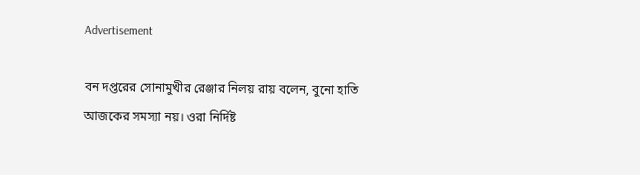Advertisement

বন দপ্তরের সোনামুখীর রেঞ্জার নিলয় রায় বলেন, বুনো হাতি আজকের সমস্যা নয়। ওরা নির্দিষ্ট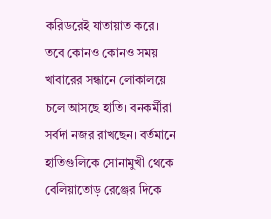করিডরেই যাতায়াত করে। তবে কোনও কোনও সময় খাবারের সন্ধানে লোকালয়ে চলে আসছে হাতি। বনকর্মীরা সর্বদা নজর রাখছেন। বর্তমানে হাতিগুলিকে সোনামুখী থেকে বেলিয়াতোড় রেঞ্জের দিকে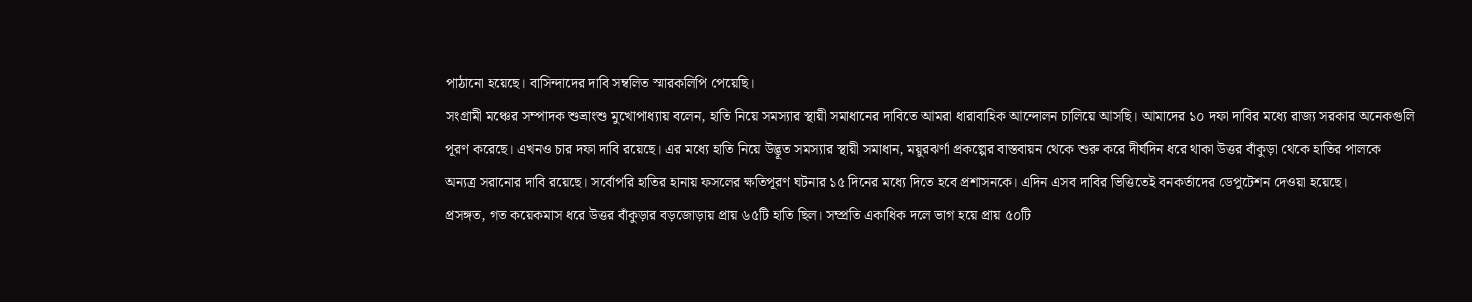পাঠানো হয়েছে। বাসিন্দাদের দাবি সম্বলিত স্মারকলিপি পেয়েছি।
সংগ্রামী মঞ্চের সম্পাদক শুভ্রাংশু মুখোপাধ্যায় বলেন, হাতি নিয়ে সমস্যার স্থায়ী সমাধানের দাবিতে আমরা ধারাবাহিক আন্দোলন চালিয়ে আসছি। আমাদের ১০ দফা দাবির মধ্যে রাজ্য সরকার অনেকগুলি পূরণ করেছে। এখনও চার দফা দাবি রয়েছে। এর মধ্যে হাতি নিয়ে উদ্ভূত সমস্যার স্থায়ী সমাধান, ময়ুরঝর্ণা প্রকল্পের বাস্তবায়ন থেকে শুরু করে দীর্ঘদিন ধরে থাকা উত্তর বাঁকুড়া থেকে হাতির পালকে অন্যত্র সরানোর দাবি রয়েছে। সর্বোপরি হাতির হানায় ফসলের ক্ষতিপূরণ ঘটনার ১৫ দিনের মধ্যে দিতে হবে প্রশাসনকে। এদিন এসব দাবির ভিত্তিতেই বনকর্তাদের ডেপুটেশন দেওয়া হয়েছে।
প্রসঙ্গত, গত কয়েকমাস ধরে উত্তর বাঁকুড়ার বড়জোড়ায় প্রায় ৬৫টি হাতি ছিল। সম্প্রতি একাধিক দলে ভাগ হয়ে প্রায় ৫০টি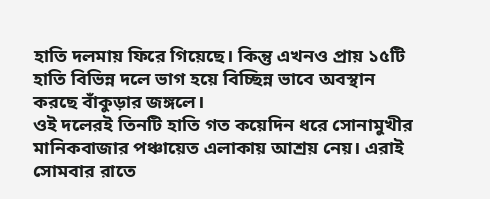হাতি দলমায় ফিরে গিয়েছে। কিন্তু এখনও প্রায় ১৫টি হাতি বিভিন্ন দলে ভাগ হয়ে বিচ্ছিন্ন ভাবে অবস্থান করছে বাঁকুড়ার জঙ্গলে।
ওই দলেরই তিনটি হাতি গত কয়েদিন ধরে সোনামুখীর মানিকবাজার পঞ্চায়েত এলাকায় আশ্রয় নেয়। এরাই সোমবার রাতে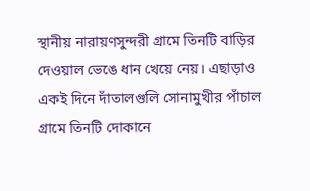স্থানীয় নারায়ণসুন্দরী গ্রামে তিনটি বাড়ির দেওয়াল ভেঙে ধান খেয়ে নেয়। এছাড়াও একই দিনে দাঁতালগুলি সোনামুখীর পাঁচাল গ্রামে তিনটি দোকানে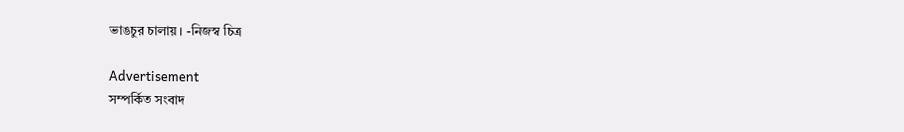ভাঙচুর চালায়। -নিজস্ব চিত্র

Advertisement
সম্পর্কিত সংবাদ